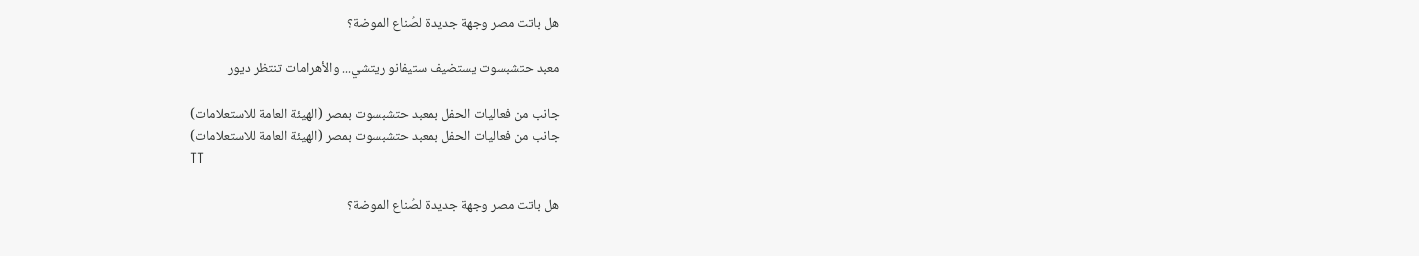هل باتت مصر وجهة جديدة لصُناع الموضة؟

معبد حتشبسوت يستضيف ستيفانو ريتشي... والأهرامات تنتظر ديور

جانب من فعاليات الحفل بمعبد حتشبسوت بمصر (الهيئة العامة للاستعلامات)
جانب من فعاليات الحفل بمعبد حتشبسوت بمصر (الهيئة العامة للاستعلامات)
TT

هل باتت مصر وجهة جديدة لصُناع الموضة؟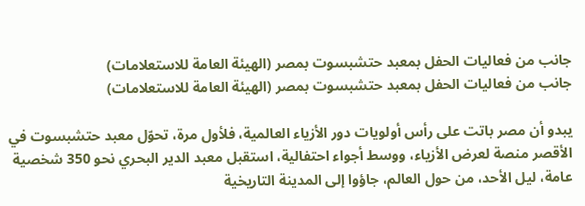جانب من فعاليات الحفل بمعبد حتشبسوت بمصر (الهيئة العامة للاستعلامات)
جانب من فعاليات الحفل بمعبد حتشبسوت بمصر (الهيئة العامة للاستعلامات)

يبدو أن مصر باتت على رأس أولويات دور الأزياء العالمية، فلأول مرة، تحوّل معبد حتشبسوت في الأقصر منصة لعرض الأزياء، ووسط أجواء احتفالية، استقبل معبد الدير البحري نحو 350 شخصية عامة، ليل الأحد، من حول العالم، جاؤوا إلى المدينة التاريخية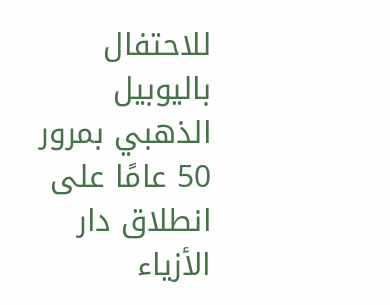للاحتفال باليوبيل الذهبي بمرور 50 عامًا على انطلاق دار الأزياء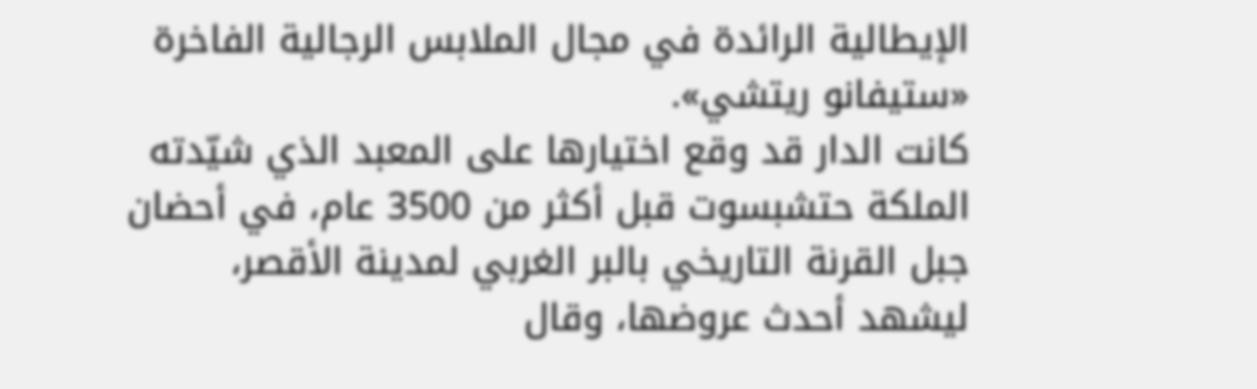الإيطالية الرائدة في مجال الملابس الرجالية الفاخرة «ستيفانو ريتشي».
كانت الدار قد وقع اختيارها على المعبد الذي شيّدته الملكة حتشبسوت قبل أكثر من 3500 عام، في أحضان جبل القرنة التاريخي بالبر الغربي لمدينة الأقصر، ليشهد أحدث عروضها، وقال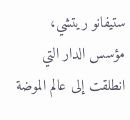ستيفانو ريتشي، مؤسس الدار التي انطلقت إلى عالم الموضة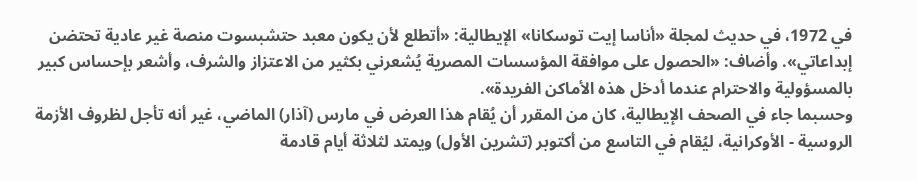في 1972، في حديث لمجلة «أناسا إيت توسكانا» الإيطالية: «أتطلع لأن يكون معبد حتشبسوت منصة غير عادية تحتضن إبداعاتي». وأضاف: «الحصول على موافقة المؤسسات المصرية يُشعرني بكثير من الاعتزاز والشرف، وأشعر بإحساس كبير بالمسؤولية والاحترام عندما أدخل هذه الأماكن الفريدة».
وحسبما جاء في الصحف الإيطالية، كان من المقرر أن يُقام هذا العرض في مارس (آذار) الماضي، غير أنه تأجل لظروف الأزمة الروسية - الأوكرانية، ليُقام في التاسع من أكتوبر (تشرين الأول) ويمتد لثلاثة أيام قادمة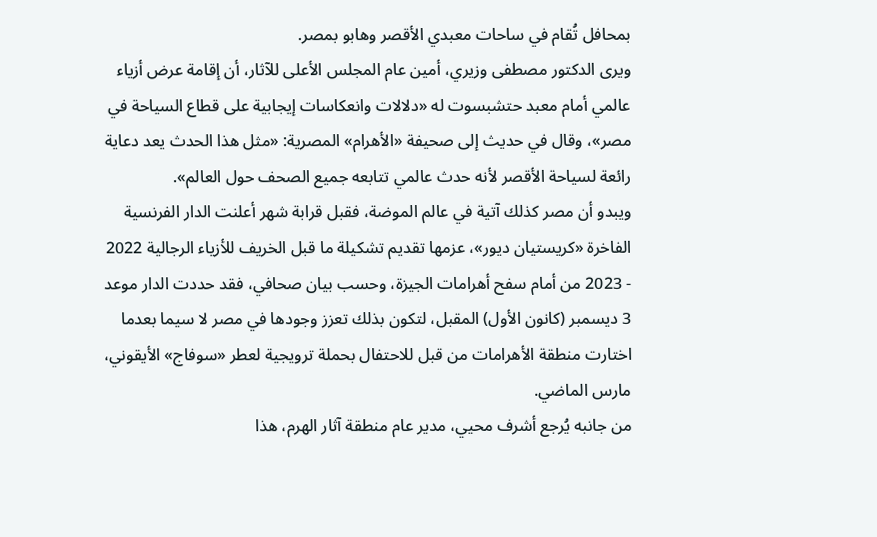بمحافل تُقام في ساحات معبدي الأقصر وهابو بمصر.
ويرى الدكتور مصطفى وزيري، أمين عام المجلس الأعلى للآثار، أن إقامة عرض أزياء عالمي أمام معبد حتشبسوت له «دلالات وانعكاسات إيجابية على قطاع السياحة في مصر»، وقال في حديث إلى صحيفة «الأهرام» المصرية: «مثل هذا الحدث يعد دعاية رائعة لسياحة الأقصر لأنه حدث عالمي تتابعه جميع الصحف حول العالم».
ويبدو أن مصر كذلك آتية في عالم الموضة، فقبل قرابة شهر أعلنت الدار الفرنسية الفاخرة «كريستيان ديور»، عزمها تقديم تشكيلة ما قبل الخريف للأزياء الرجالية 2022 - 2023 من أمام سفح أهرامات الجيزة، وحسب بيان صحافي، فقد حددت الدار موعد 3 ديسمبر (كانون الأول) المقبل، لتكون بذلك تعزز وجودها في مصر لا سيما بعدما اختارت منطقة الأهرامات من قبل للاحتفال بحملة ترويجية لعطر «سوفاج» الأيقوني، مارس الماضي.
من جانبه يُرجع أشرف محيي، مدير عام منطقة آثار الهرم، هذا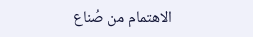الاهتمام من صُناع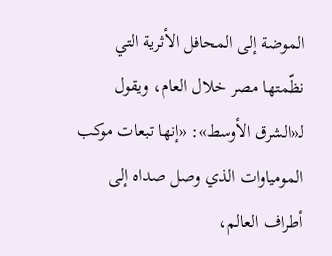الموضة إلى المحافل الأثرية التي نظّمتها مصر خلال العام، ويقول لـ«الشرق الأوسط»: «إنها تبعات موكب المومياوات الذي وصل صداه إلى أطراف العالم،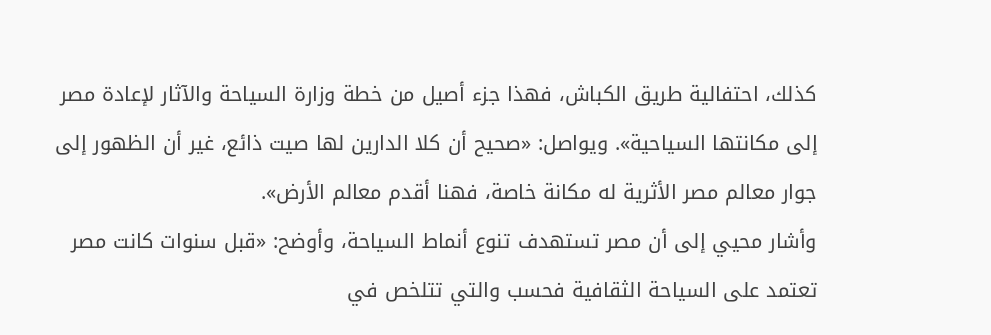كذلك، احتفالية طريق الكباش، فهذا جزء أصيل من خطة وزارة السياحة والآثار لإعادة مصر إلى مكانتها السياحية». ويواصل: «صحيح أن كلا الدارين لها صيت ذائع، غير أن الظهور إلى جوار معالم مصر الأثرية له مكانة خاصة، فهنا أقدم معالم الأرض».
وأشار محيي إلى أن مصر تستهدف تنوع أنماط السياحة، وأوضح: «قبل سنوات كانت مصر تعتمد على السياحة الثقافية فحسب والتي تتلخص في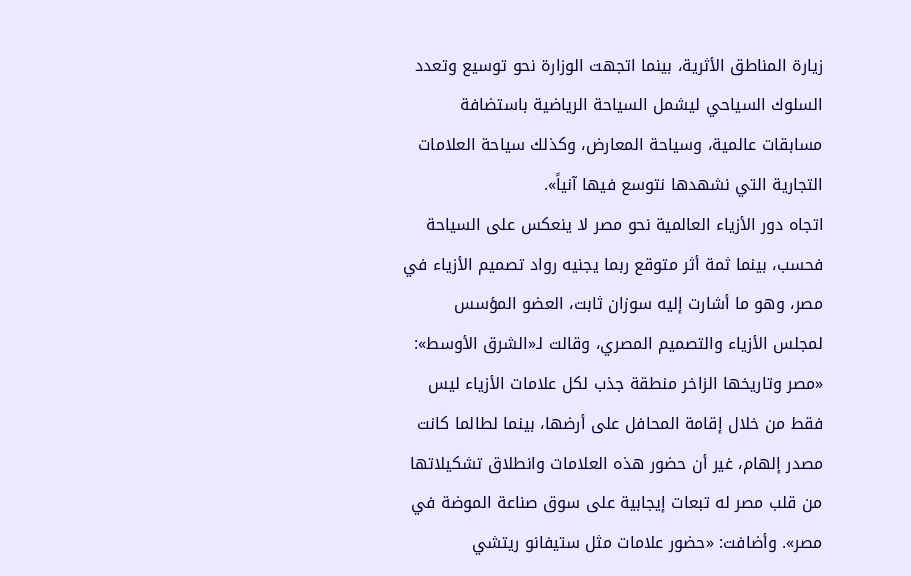زيارة المناطق الأثرية، بينما اتجهت الوزارة نحو توسيع وتعدد السلوك السياحي ليشمل السياحة الرياضية باستضافة مسابقات عالمية، وسياحة المعارض، وكذلك سياحة العلامات التجارية التي نشهدها نتوسع فيها آنياً».
اتجاه دور الأزياء العالمية نحو مصر لا ينعكس على السياحة فحسب، بينما ثمة أثر متوقع ربما يجنيه رواد تصميم الأزياء في مصر، وهو ما أشارت إليه سوزان ثابت، العضو المؤسس لمجلس الأزياء والتصميم المصري، وقالت لـ«الشرق الأوسط»: «مصر وتاريخها الزاخر منطقة جذب لكل علامات الأزياء ليس فقط من خلال إقامة المحافل على أرضها، بينما لطالما كانت مصدر إلهام، غير أن حضور هذه العلامات وانطلاق تشكيلاتها من قلب مصر له تبعات إيجابية على سوق صناعة الموضة في مصر». وأضافت: «حضور علامات مثل ستيفانو ريتشي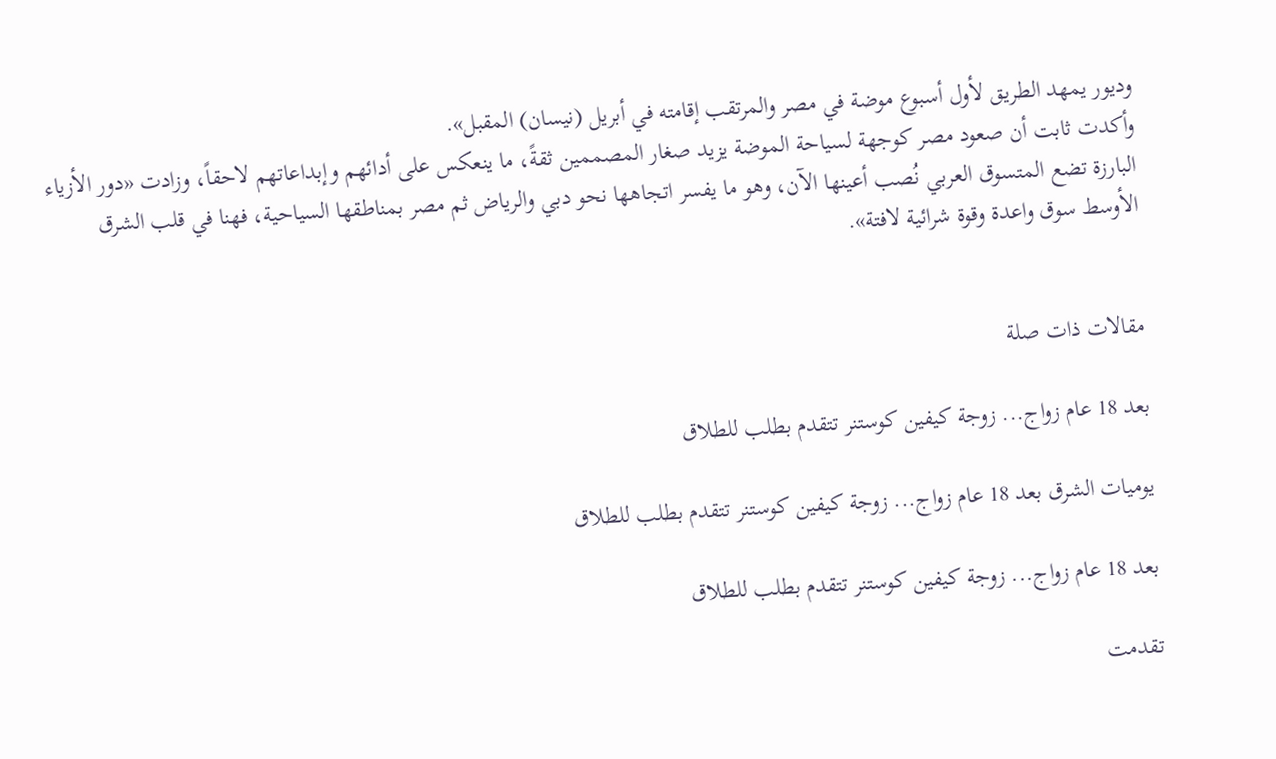وديور يمهد الطريق لأول أسبوع موضة في مصر والمرتقب إقامته في أبريل (نيسان) المقبل».
وأكدت ثابت أن صعود مصر كوجهة لسياحة الموضة يزيد صغار المصممين ثقةً، ما ينعكس على أدائهم وإبداعاتهم لاحقاً، وزادت «دور الأزياء البارزة تضع المتسوق العربي نُصب أعينها الآن، وهو ما يفسر اتجاهها نحو دبي والرياض ثم مصر بمناطقها السياحية، فهنا في قلب الشرق الأوسط سوق واعدة وقوة شرائية لافتة».


مقالات ذات صلة

بعد 18 عام زواج... زوجة كيفين كوستنر تتقدم بطلب للطلاق

يوميات الشرق بعد 18 عام زواج... زوجة كيفين كوستنر تتقدم بطلب للطلاق

بعد 18 عام زواج... زوجة كيفين كوستنر تتقدم بطلب للطلاق

تقدمت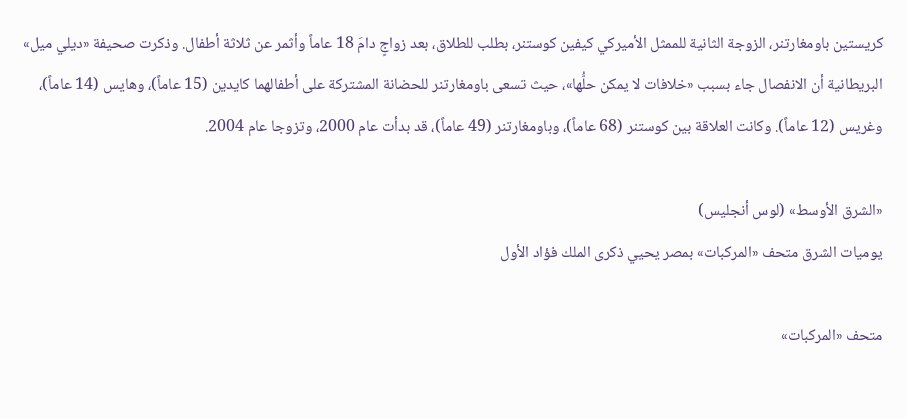كريستين باومغارتنر، الزوجة الثانية للممثل الأميركي كيفين كوستنر، بطلب للطلاق، بعد زواجٍ دامَ 18 عاماً وأثمر عن ثلاثة أطفال. وذكرت صحيفة «ديلي ميل» البريطانية أن الانفصال جاء بسبب «خلافات لا يمكن حلُّها»، حيث تسعى باومغارتنر للحضانة المشتركة على أطفالهما كايدين (15 عاماً)، وهايس (14 عاماً)، وغريس (12 عاماً). وكانت العلاقة بين كوستنر (68 عاماً)، وباومغارتنر (49 عاماً)، قد بدأت عام 2000، وتزوجا عام 2004.

«الشرق الأوسط» (لوس أنجليس)
يوميات الشرق متحف «المركبات» بمصر يحيي ذكرى الملك فؤاد الأول

متحف «المركبات»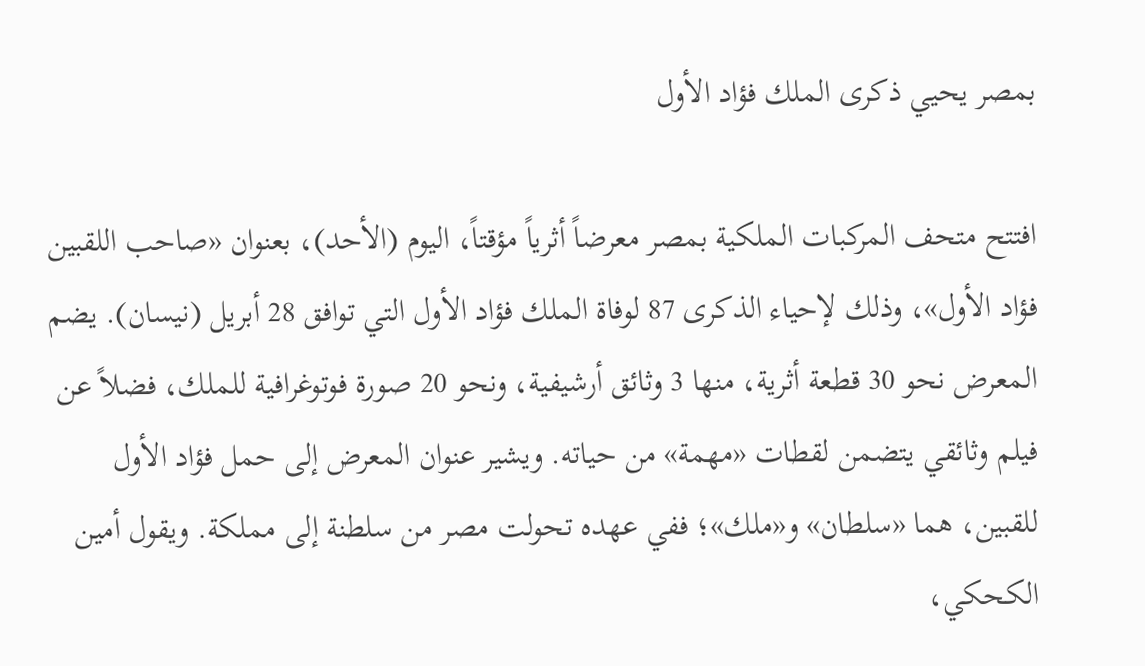بمصر يحيي ذكرى الملك فؤاد الأول

افتتح متحف المركبات الملكية بمصر معرضاً أثرياً مؤقتاً، اليوم (الأحد)، بعنوان «صاحب اللقبين فؤاد الأول»، وذلك لإحياء الذكرى 87 لوفاة الملك فؤاد الأول التي توافق 28 أبريل (نيسان). يضم المعرض نحو 30 قطعة أثرية، منها 3 وثائق أرشيفية، ونحو 20 صورة فوتوغرافية للملك، فضلاً عن فيلم وثائقي يتضمن لقطات «مهمة» من حياته. ويشير عنوان المعرض إلى حمل فؤاد الأول للقبين، هما «سلطان» و«ملك»؛ ففي عهده تحولت مصر من سلطنة إلى مملكة. ويقول أمين الكحكي،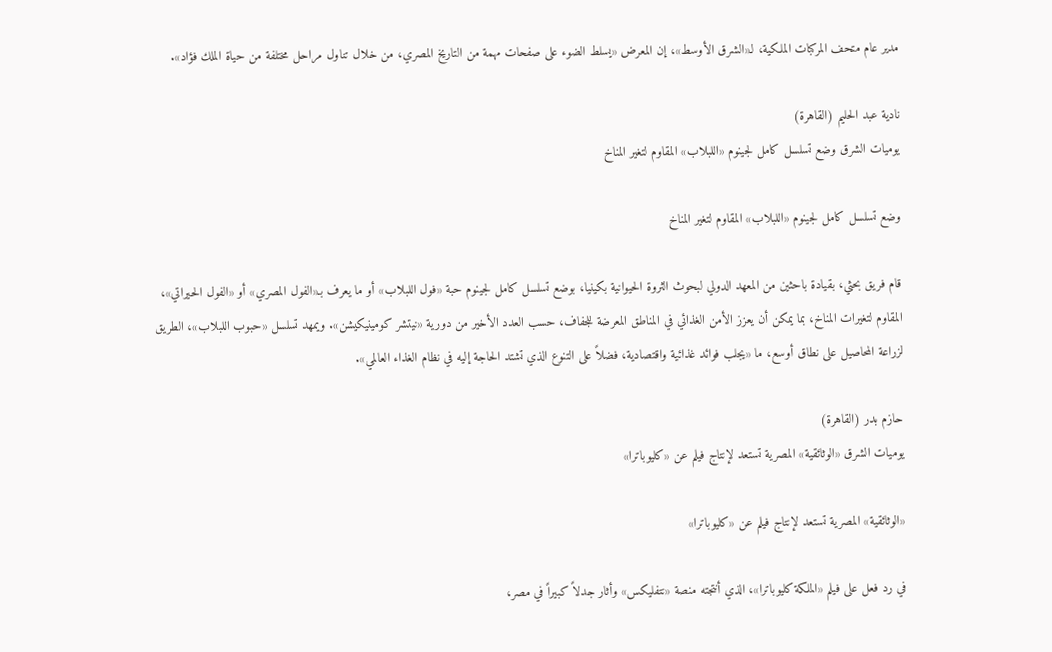مدير عام متحف المركبات الملكية، لـ«الشرق الأوسط»، إن المعرض «يسلط الضوء على صفحات مهمة من التاريخ المصري، من خلال تناول مراحل مختلفة من حياة الملك فؤاد».

نادية عبد الحليم (القاهرة)
يوميات الشرق وضع تسلسل كامل لجينوم «اللبلاب» المقاوم لتغير المناخ

وضع تسلسل كامل لجينوم «اللبلاب» المقاوم لتغير المناخ

قام فريق بحثي، بقيادة باحثين من المعهد الدولي لبحوث الثروة الحيوانية بكينيا، بوضع تسلسل كامل لجينوم حبة «فول اللبلاب» أو ما يعرف بـ«الفول المصري» أو «الفول الحيراتي»، المقاوم لتغيرات المناخ، بما يمكن أن يعزز الأمن الغذائي في المناطق المعرضة للجفاف، حسب العدد الأخير من دورية «نيتشر كومينيكيشن». ويمهد تسلسل «حبوب اللبلاب»، الطريق لزراعة المحاصيل على نطاق أوسع، ما «يجلب فوائد غذائية واقتصادية، فضلاً على التنوع الذي تشتد الحاجة إليه في نظام الغذاء العالمي».

حازم بدر (القاهرة)
يوميات الشرق «الوثائقية» المصرية تستعد لإنتاج فيلم عن «كليوباترا»

«الوثائقية» المصرية تستعد لإنتاج فيلم عن «كليوباترا»

في رد فعل على فيلم «الملكة كليوباترا»، الذي أنتجته منصة «نتفليكس» وأثار جدلاً كبيراً في مصر،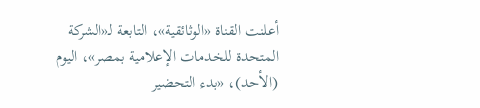أعلنت القناة «الوثائقية»، التابعة لـ«الشركة المتحدة للخدمات الإعلامية بمصر»، اليوم (الأحد)، «بدء التحضير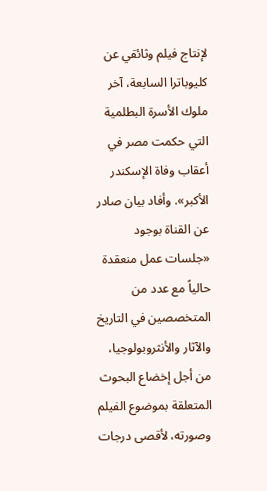لإنتاج فيلم وثائقي عن كليوباترا السابعة، آخر ملوك الأسرة البطلمية التي حكمت مصر في أعقاب وفاة الإسكندر الأكبر». وأفاد بيان صادر عن القناة بوجود «جلسات عمل منعقدة حالياً مع عدد من المتخصصين في التاريخ والآثار والأنثروبولوجيا، من أجل إخضاع البحوث المتعلقة بموضوع الفيلم وصورته، لأقصى درجات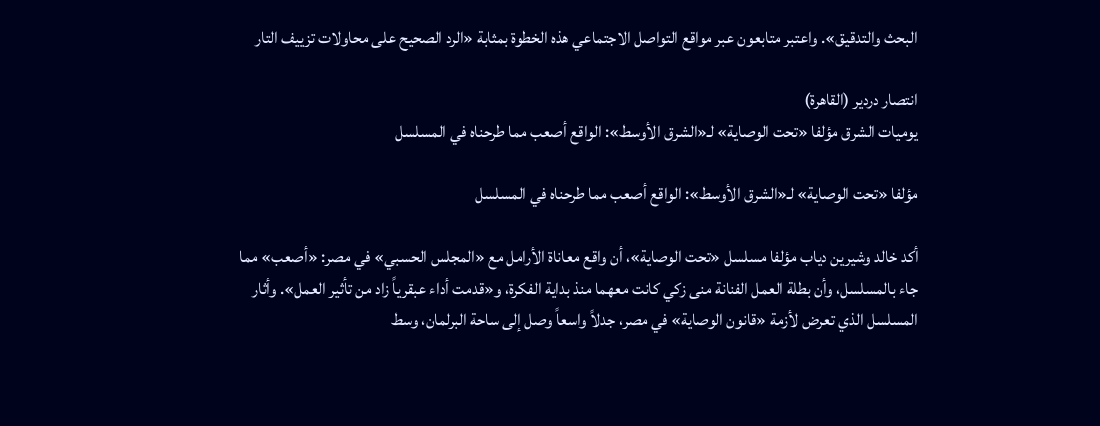البحث والتدقيق». واعتبر متابعون عبر مواقع التواصل الاجتماعي هذه الخطوة بمثابة «الرد الصحيح على محاولات تزييف التار

انتصار دردير (القاهرة)
يوميات الشرق مؤلفا «تحت الوصاية» لـ«الشرق الأوسط»: الواقع أصعب مما طرحناه في المسلسل

مؤلفا «تحت الوصاية» لـ«الشرق الأوسط»: الواقع أصعب مما طرحناه في المسلسل

أكد خالد وشيرين دياب مؤلفا مسلسل «تحت الوصاية»، أن واقع معاناة الأرامل مع «المجلس الحسبي» في مصر: «أصعب» مما جاء بالمسلسل، وأن بطلة العمل الفنانة منى زكي كانت معهما منذ بداية الفكرة، و«قدمت أداء عبقرياً زاد من تأثير العمل». وأثار المسلسل الذي تعرض لأزمة «قانون الوصاية» في مصر، جدلاً واسعاً وصل إلى ساحة البرلمان، وسط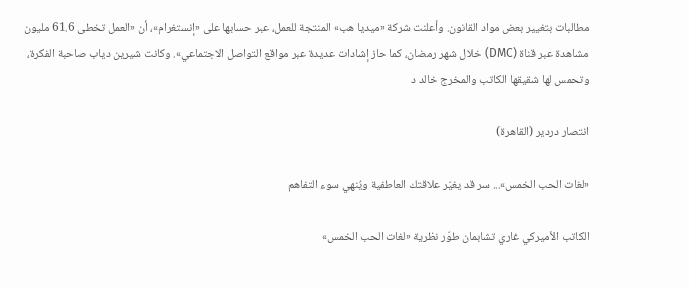مطالبات بتغيير بعض مواد القانون. وأعلنت شركة «ميديا هب» المنتجة للعمل، عبر حسابها على «إنستغرام»، أن «العمل تخطى 61.6 مليون مشاهدة عبر قناة (DMC) خلال شهر رمضان، كما حاز إشادات عديدة عبر مواقع التواصل الاجتماعي». وكانت شيرين دياب صاحبة الفكرة، وتحمس لها شقيقها الكاتب والمخرج خالد د

انتصار دردير (القاهرة)

«لغات الحب الخمس»... سر قد يغيّر علاقتك العاطفية ويُنهي سوء التفاهم

الكاتب الأميركي غاري تشابمان طوّر نظرية «لغات الحب الخمس»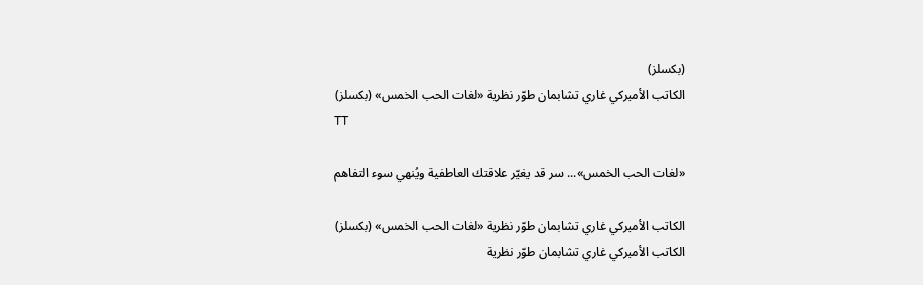(بكسلز)
الكاتب الأميركي غاري تشابمان طوّر نظرية «لغات الحب الخمس» (بكسلز)
TT

«لغات الحب الخمس»... سر قد يغيّر علاقتك العاطفية ويُنهي سوء التفاهم

الكاتب الأميركي غاري تشابمان طوّر نظرية «لغات الحب الخمس» (بكسلز)
الكاتب الأميركي غاري تشابمان طوّر نظرية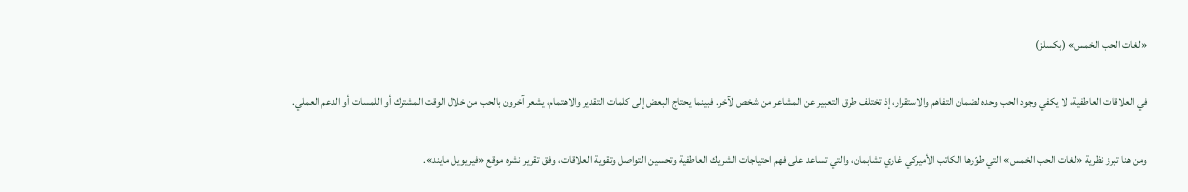«لغات الحب الخمس» (بكسلز)

في العلاقات العاطفية، لا يكفي وجود الحب وحده لضمان التفاهم والاستقرار، إذ تختلف طرق التعبير عن المشاعر من شخص لآخر. فبينما يحتاج البعض إلى كلمات التقدير والاهتمام، يشعر آخرون بالحب من خلال الوقت المشترك أو اللمسات أو الدعم العملي.

ومن هنا تبرز نظرية «لغات الحب الخمس» التي طوّرها الكاتب الأميركي غاري تشابمان، والتي تساعد على فهم احتياجات الشريك العاطفية وتحسين التواصل وتقوية العلاقات، وفق تقرير نشره موقع «فيريويل مايند».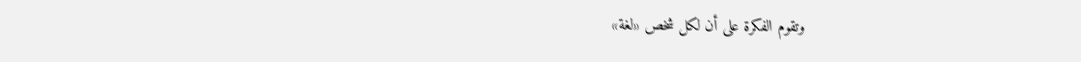وتقوم الفكرة على أن لكل شخص «لغة»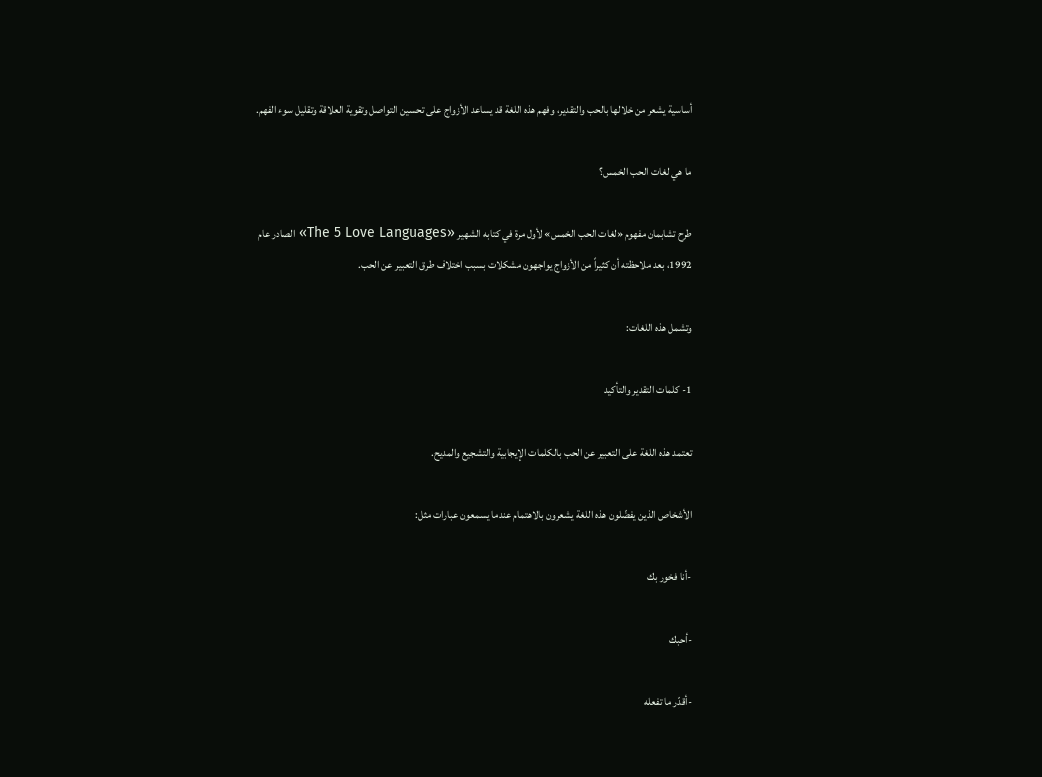أساسية يشعر من خلالها بالحب والتقدير، وفهم هذه اللغة قد يساعد الأزواج على تحسين التواصل وتقوية العلاقة وتقليل سوء الفهم.

ما هي لغات الحب الخمس؟

طرح تشابمان مفهوم «لغات الحب الخمس» لأول مرة في كتابه الشهير «The 5 Love Languages» الصادر عام 1992، بعد ملاحظته أن كثيراً من الأزواج يواجهون مشكلات بسبب اختلاف طرق التعبير عن الحب.

وتشمل هذه اللغات:

1- كلمات التقدير والتأكيد

تعتمد هذه اللغة على التعبير عن الحب بالكلمات الإيجابية والتشجيع والمديح.

الأشخاص الذين يفضّلون هذه اللغة يشعرون بالاهتمام عندما يسمعون عبارات مثل:

-أنا فخور بك

-أحبك

-أقدّر ما تفعله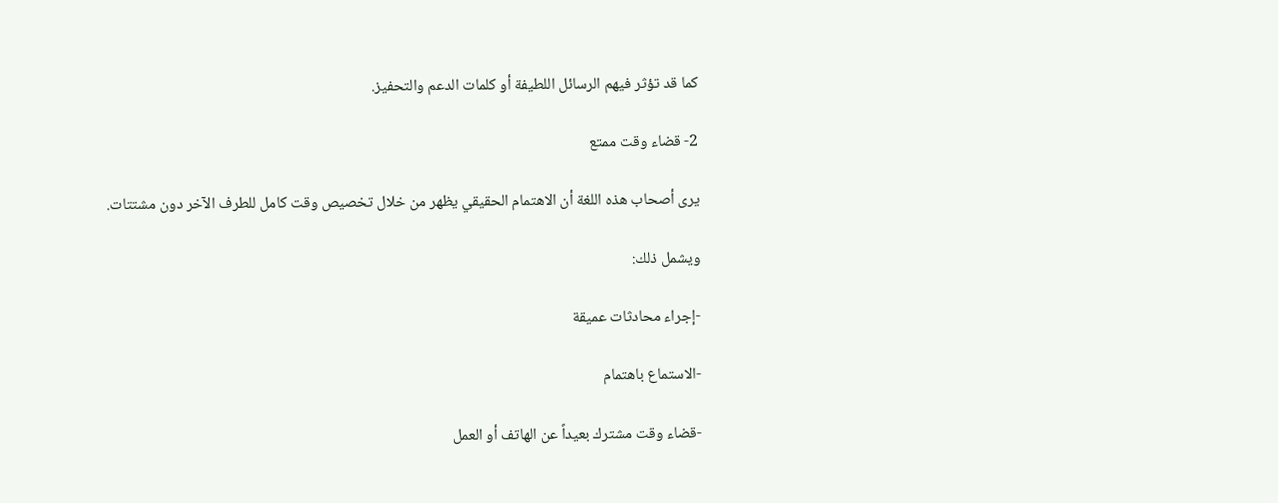كما قد تؤثر فيهم الرسائل اللطيفة أو كلمات الدعم والتحفيز.

2- قضاء وقت ممتع

يرى أصحاب هذه اللغة أن الاهتمام الحقيقي يظهر من خلال تخصيص وقت كامل للطرف الآخر دون مشتتات.

ويشمل ذلك:

-إجراء محادثات عميقة

-الاستماع باهتمام

-قضاء وقت مشترك بعيداً عن الهاتف أو العمل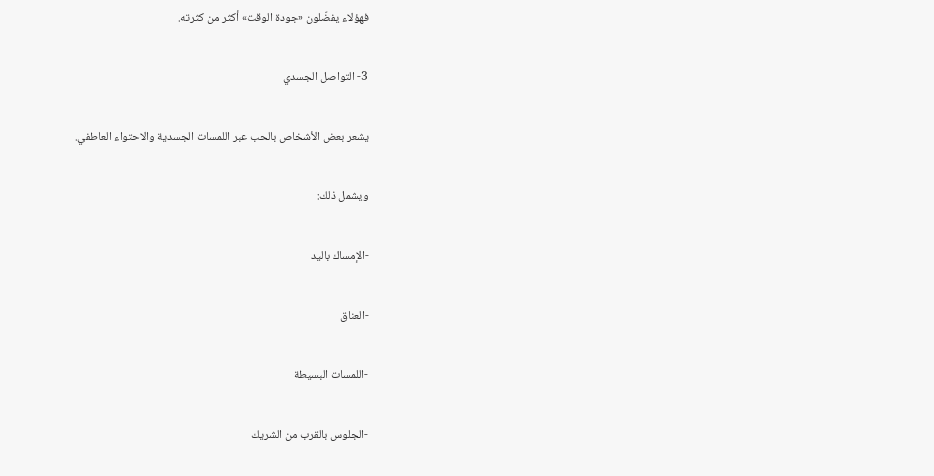فهؤلاء يفضّلون «جودة الوقت» أكثر من كثرته.

3- التواصل الجسدي

يشعر بعض الأشخاص بالحب عبر اللمسات الجسدية والاحتواء العاطفي.

ويشمل ذلك:

-الإمساك باليد

-العناق

-اللمسات البسيطة

-الجلوس بالقرب من الشريك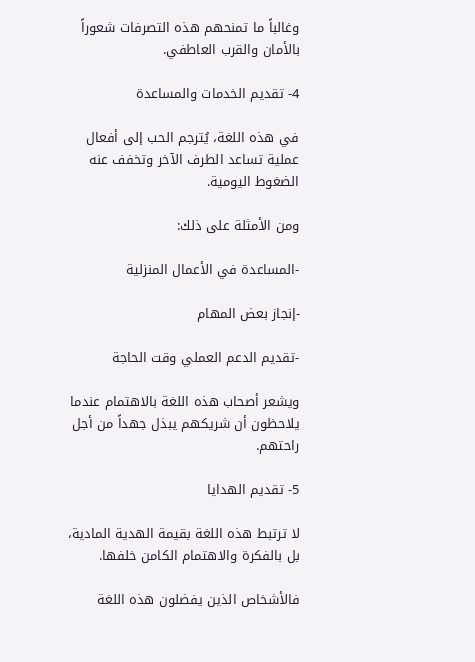وغالباً ما تمنحهم هذه التصرفات شعوراً بالأمان والقرب العاطفي.

4- تقديم الخدمات والمساعدة

في هذه اللغة، يُترجم الحب إلى أفعال عملية تساعد الطرف الآخر وتخفف عنه الضغوط اليومية.

ومن الأمثلة على ذلك:

-المساعدة في الأعمال المنزلية

-إنجاز بعض المهام

-تقديم الدعم العملي وقت الحاجة

ويشعر أصحاب هذه اللغة بالاهتمام عندما يلاحظون أن شريكهم يبذل جهداً من أجل راحتهم.

5- تقديم الهدايا

لا ترتبط هذه اللغة بقيمة الهدية المادية، بل بالفكرة والاهتمام الكامن خلفها.

فالأشخاص الذين يفضلون هذه اللغة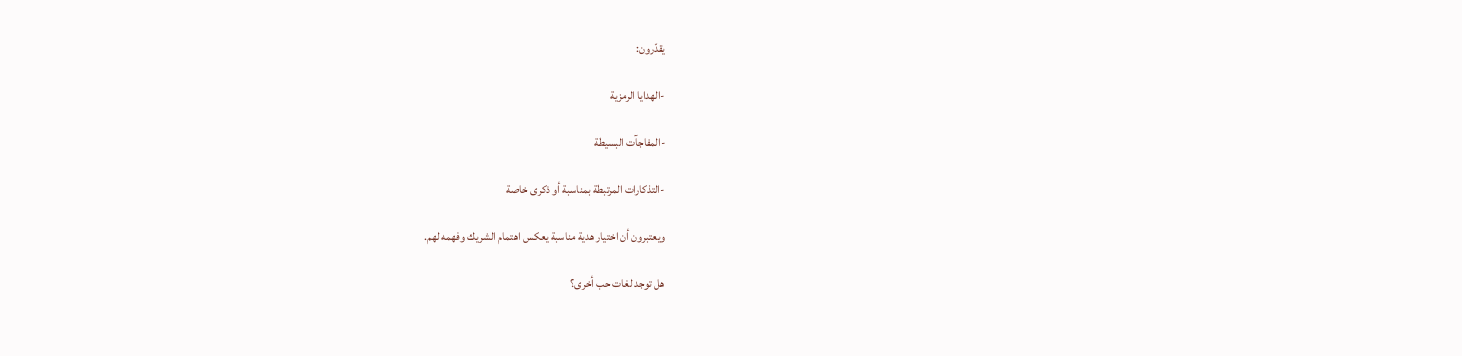يقدّرون:

-الهدايا الرمزية

-المفاجآت البسيطة

-التذكارات المرتبطة بمناسبة أو ذكرى خاصة

ويعتبرون أن اختيار هدية مناسبة يعكس اهتمام الشريك وفهمه لهم.

هل توجد لغات حب أخرى؟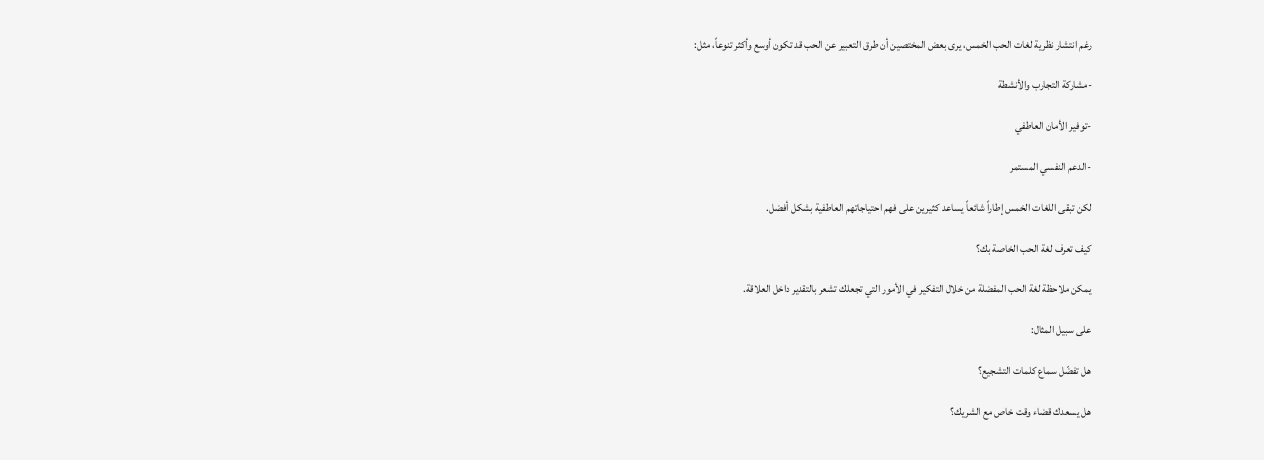رغم انتشار نظرية لغات الحب الخمس، يرى بعض المختصين أن طرق التعبير عن الحب قد تكون أوسع وأكثر تنوعاً، مثل:

-مشاركة التجارب والأنشطة

-توفير الأمان العاطفي

-الدعم النفسي المستمر

لكن تبقى اللغات الخمس إطاراً شائعاً يساعد كثيرين على فهم احتياجاتهم العاطفية بشكل أفضل.

كيف تعرف لغة الحب الخاصة بك؟

يمكن ملاحظة لغة الحب المفضلة من خلال التفكير في الأمور التي تجعلك تشعر بالتقدير داخل العلاقة.

على سبيل المثال:

هل تفضّل سماع كلمات التشجيع؟

هل يسعدك قضاء وقت خاص مع الشريك؟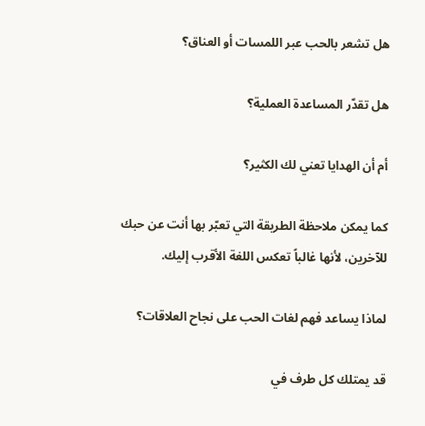هل تشعر بالحب عبر اللمسات أو العناق؟

هل تقدّر المساعدة العملية؟

أم أن الهدايا تعني لك الكثير؟

كما يمكن ملاحظة الطريقة التي تعبّر بها أنت عن حبك للآخرين، لأنها غالباً تعكس اللغة الأقرب إليك.

لماذا يساعد فهم لغات الحب على نجاح العلاقات؟

قد يمتلك كل طرف في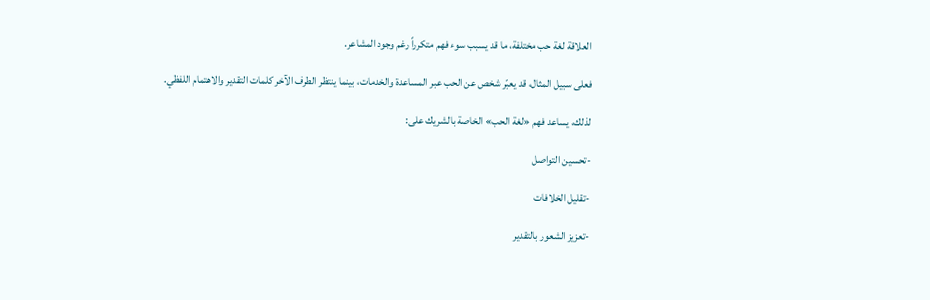العلاقة لغة حب مختلفة، ما قد يسبب سوء فهم متكرراً رغم وجود المشاعر.

فعلى سبيل المثال، قد يعبّر شخص عن الحب عبر المساعدة والخدمات، بينما ينتظر الطرف الآخر كلمات التقدير والاهتمام اللفظي.

لذلك، يساعد فهم «لغة الحب» الخاصة بالشريك على:

-تحسين التواصل

-تقليل الخلافات

-تعزيز الشعور بالتقدير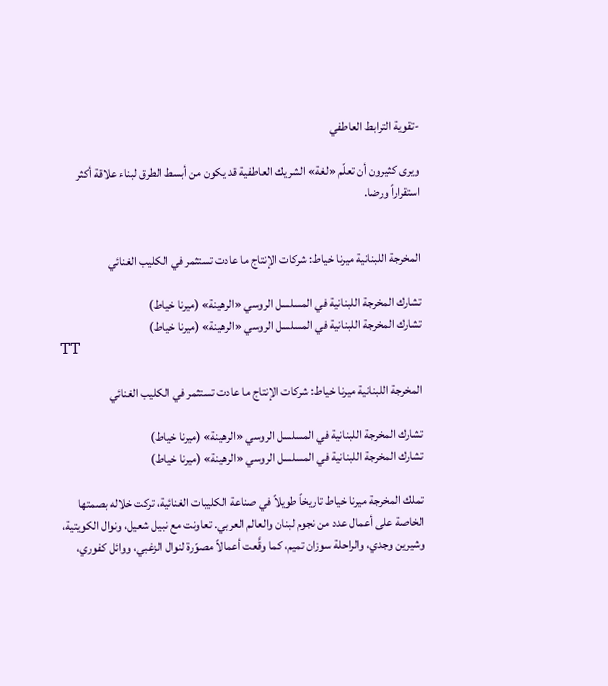-تقوية الترابط العاطفي

ويرى كثيرون أن تعلّم «لغة» الشريك العاطفية قد يكون من أبسط الطرق لبناء علاقة أكثر استقراراً ورضا.


المخرجة اللبنانية ميرنا خياط: شركات الإنتاج ما عادت تستثمر في الكليب الغنائي

تشارك المخرجة اللبنانية في المسلسل الروسي «الرهينة» (ميرنا خياط)
تشارك المخرجة اللبنانية في المسلسل الروسي «الرهينة» (ميرنا خياط)
TT

المخرجة اللبنانية ميرنا خياط: شركات الإنتاج ما عادت تستثمر في الكليب الغنائي

تشارك المخرجة اللبنانية في المسلسل الروسي «الرهينة» (ميرنا خياط)
تشارك المخرجة اللبنانية في المسلسل الروسي «الرهينة» (ميرنا خياط)

تملك المخرجة ميرنا خياط تاريخاً طويلاً في صناعة الكليبات الغنائية، تركت خلاله بصمتها الخاصة على أعمال عدد من نجوم لبنان والعالم العربي. تعاونت مع نبيل شعيل، ونوال الكويتية، وشيرين وجدي، والراحلة سوزان تميم، كما وقَّعت أعمالاً مصوّرة لنوال الزغبي، ووائل كفوري،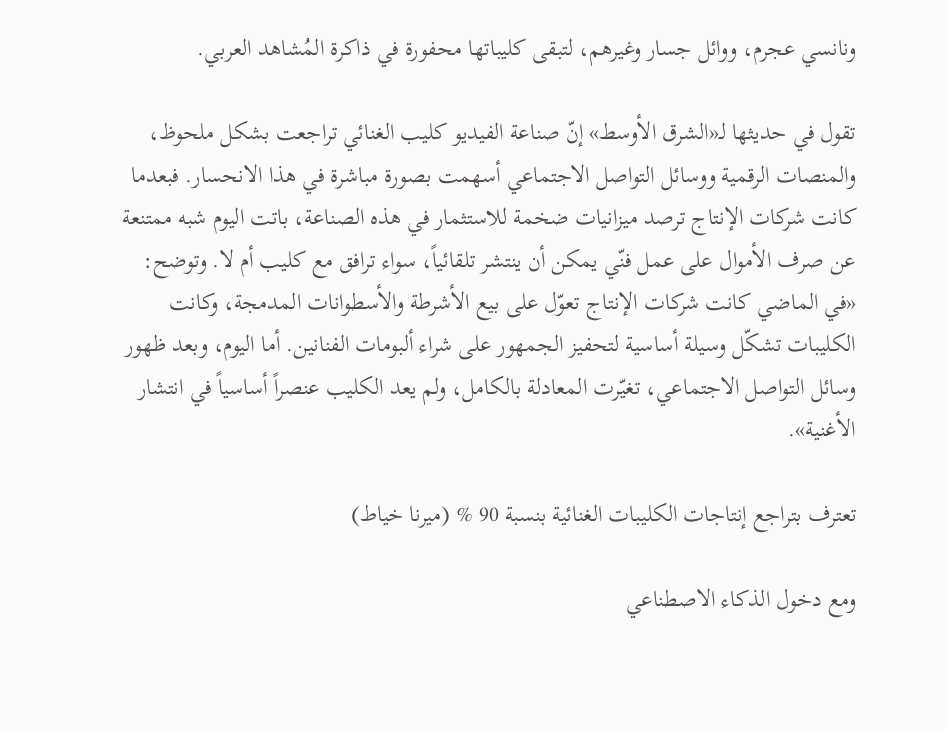ونانسي عجرم، ووائل جسار وغيرهم، لتبقى كليباتها محفورة في ذاكرة المُشاهد العربي.

تقول في حديثها لـ«الشرق الأوسط» إنّ صناعة الفيديو كليب الغنائي تراجعت بشكل ملحوظ، والمنصات الرقمية ووسائل التواصل الاجتماعي أسهمت بصورة مباشرة في هذا الانحسار. فبعدما كانت شركات الإنتاج ترصد ميزانيات ضخمة للاستثمار في هذه الصناعة، باتت اليوم شبه ممتنعة عن صرف الأموال على عمل فنّي يمكن أن ينتشر تلقائياً، سواء ترافق مع كليب أم لا. وتوضح: «في الماضي كانت شركات الإنتاج تعوّل على بيع الأشرطة والأسطوانات المدمجة، وكانت الكليبات تشكّل وسيلة أساسية لتحفيز الجمهور على شراء ألبومات الفنانين. أما اليوم، وبعد ظهور وسائل التواصل الاجتماعي، تغيّرت المعادلة بالكامل، ولم يعد الكليب عنصراً أساسياً في انتشار الأغنية».

تعترف بتراجع إنتاجات الكليبات الغنائية بنسبة 90 % (ميرنا خياط)

ومع دخول الذكاء الاصطناعي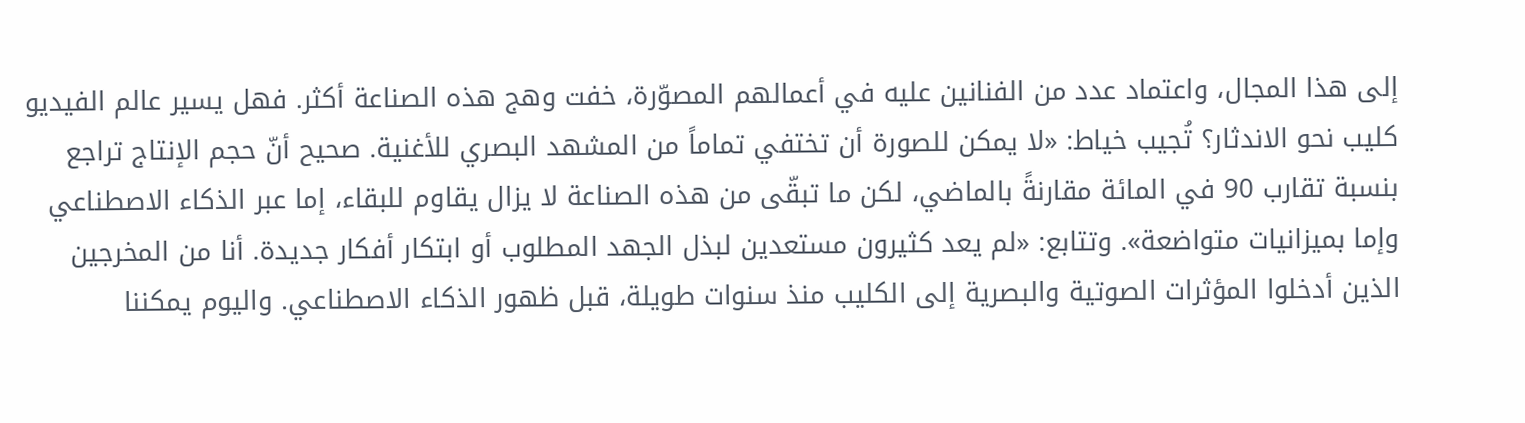إلى هذا المجال، واعتماد عدد من الفنانين عليه في أعمالهم المصوّرة، خفت وهج هذه الصناعة أكثر. فهل يسير عالم الفيديو كليب نحو الاندثار؟ تُجيب خياط: «لا يمكن للصورة أن تختفي تماماً من المشهد البصري للأغنية. صحيح أنّ حجم الإنتاج تراجع بنسبة تقارب 90 في المائة مقارنةً بالماضي، لكن ما تبقّى من هذه الصناعة لا يزال يقاوم للبقاء، إما عبر الذكاء الاصطناعي وإما بميزانيات متواضعة». وتتابع: «لم يعد كثيرون مستعدين لبذل الجهد المطلوب أو ابتكار أفكار جديدة. أنا من المخرجين الذين أدخلوا المؤثرات الصوتية والبصرية إلى الكليب منذ سنوات طويلة، قبل ظهور الذكاء الاصطناعي. واليوم يمكننا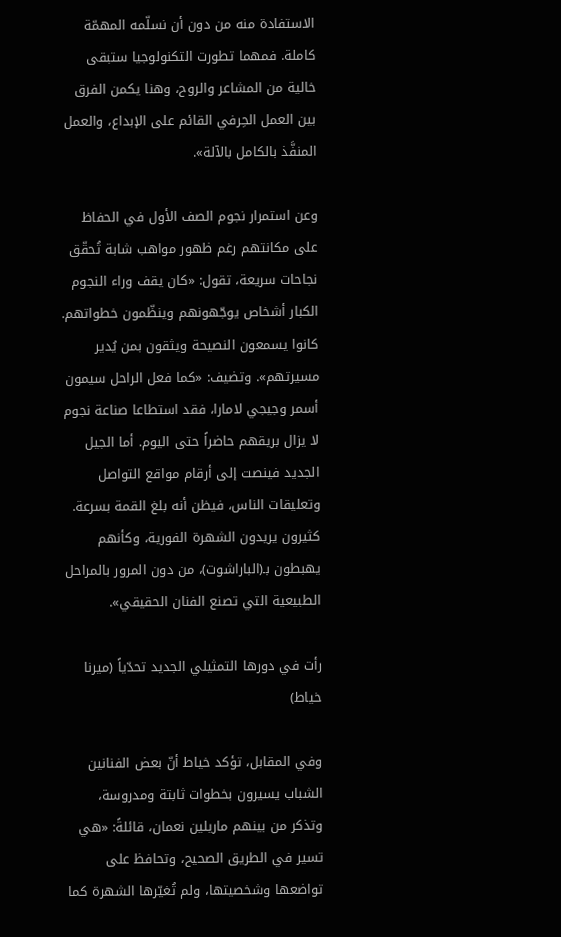الاستفادة منه من دون أن نسلّمه المهمّة كاملة. فمهما تطورت التكنولوجيا ستبقى خالية من المشاعر والروح، وهنا يكمن الفرق بين العمل الحِرفي القائم على الإبداع، والعمل المنفَّذ بالكامل بالآلة».

وعن استمرار نجوم الصف الأول في الحفاظ على مكانتهم رغم ظهور مواهب شابة تُحقّق نجاحات سريعة، تقول: «كان يقف وراء النجوم الكبار أشخاص يوجّهونهم وينظّمون خطواتهم. كانوا يسمعون النصيحة ويثقون بمن يُدير مسيرتهم». وتضيف: «كما فعل الراحل سيمون أسمر وجيجي لامارا، فقد استطاعا صناعة نجوم لا يزال بريقهم حاضراً حتى اليوم. أما الجيل الجديد فينصت إلى أرقام مواقع التواصل وتعليقات الناس، فيظن أنه بلغ القمة بسرعة. كثيرون يريدون الشهرة الفورية، وكأنهم يهبطون بـ(الباراشوت)، من دون المرور بالمراحل الطبيعية التي تصنع الفنان الحقيقي».

رأت في دورها التمثيلي الجديد تحدّياً (ميرنا خياط)

وفي المقابل، تؤكد خياط أنّ بعض الفنانين الشباب يسيرون بخطوات ثابتة ومدروسة، وتذكر من بينهم ماريلين نعمان، قائلةً: «هي تسير في الطريق الصحيح، وتحافظ على تواضعها وشخصيتها، ولم تُغيّرها الشهرة كما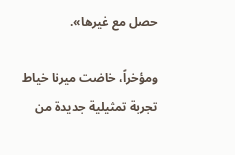حصل مع غيرها».

ومؤخراً، خاضت ميرنا خياط تجربة تمثيلية جديدة من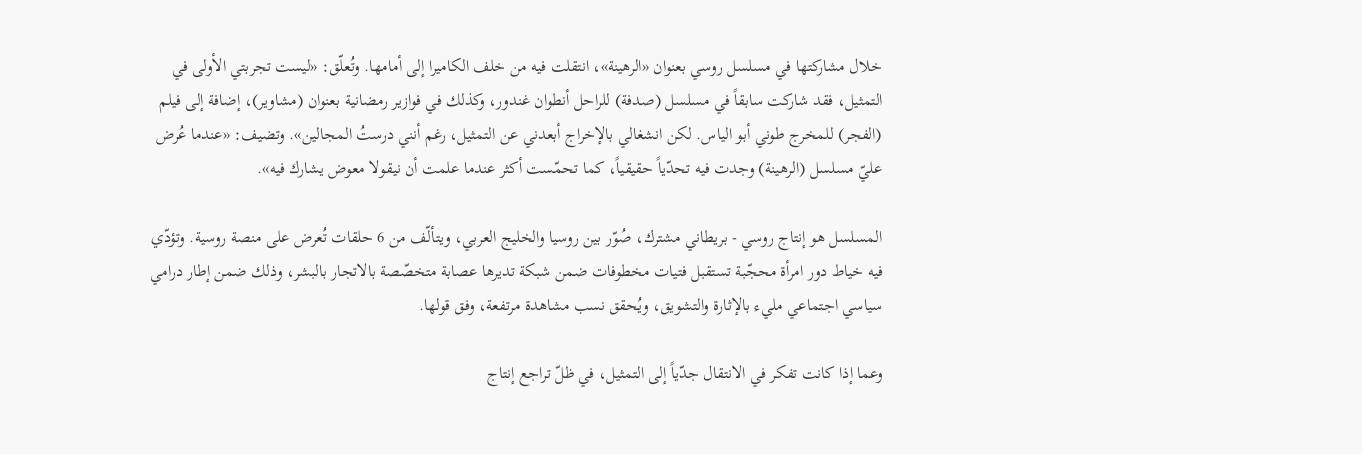خلال مشاركتها في مسلسل روسي بعنوان «الرهينة»، انتقلت فيه من خلف الكاميرا إلى أمامها. وتُعلّق: «ليست تجربتي الأولى في التمثيل، فقد شاركت سابقاً في مسلسل (صدفة) للراحل أنطوان غندور، وكذلك في فوازير رمضانية بعنوان (مشاوير)، إضافة إلى فيلم (الفجر) للمخرج طوني أبو الياس. لكن انشغالي بالإخراج أبعدني عن التمثيل، رغم أنني درستُ المجالين». وتضيف: «عندما عُرض عليّ مسلسل (الرهينة) وجدت فيه تحدّياً حقيقياً، كما تحمّست أكثر عندما علمت أن نيقولا معوض يشارك فيه».

المسلسل هو إنتاج روسي - بريطاني مشترك، صُوّر بين روسيا والخليج العربي، ويتألّف من 6 حلقات تُعرض على منصة روسية. وتؤدّي فيه خياط دور امرأة محجّبة تستقبل فتيات مخطوفات ضمن شبكة تديرها عصابة متخصّصة بالاتجار بالبشر، وذلك ضمن إطار درامي سياسي اجتماعي مليء بالإثارة والتشويق، ويُحقق نسب مشاهدة مرتفعة، وفق قولها.

وعما إذا كانت تفكر في الانتقال جدّياً إلى التمثيل، في ظلّ تراجع إنتاج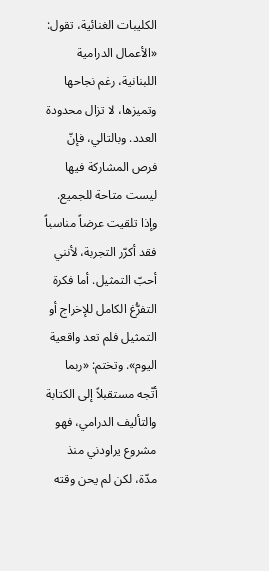الكليبات الغنائية، تقول: «الأعمال الدرامية اللبنانية، رغم نجاحها وتميزها، لا تزال محدودة العدد. وبالتالي، فإنّ فرص المشاركة فيها ليست متاحة للجميع. وإذا تلقيت عرضاً مناسباً فقد أكرّر التجربة، لأنني أحبّ التمثيل. أما فكرة التفرُّغ الكامل للإخراج أو التمثيل فلم تعد واقعية اليوم». وتختم: «ربما أتّجه مستقبلاً إلى الكتابة والتأليف الدرامي، فهو مشروع يراودني منذ مدّة، لكن لم يحن وقته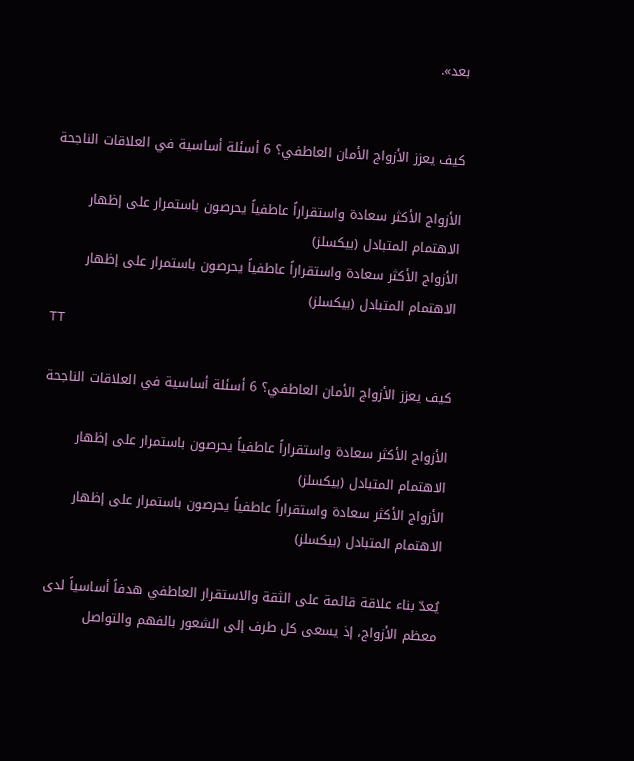بعد».


كيف يعزز الأزواج الأمان العاطفي؟ 6 أسئلة أساسية في العلاقات الناجحة

الأزواج الأكثر سعادة واستقراراً عاطفياً يحرصون باستمرار على إظهار الاهتمام المتبادل (بيكسلز)
الأزواج الأكثر سعادة واستقراراً عاطفياً يحرصون باستمرار على إظهار الاهتمام المتبادل (بيكسلز)
TT

كيف يعزز الأزواج الأمان العاطفي؟ 6 أسئلة أساسية في العلاقات الناجحة

الأزواج الأكثر سعادة واستقراراً عاطفياً يحرصون باستمرار على إظهار الاهتمام المتبادل (بيكسلز)
الأزواج الأكثر سعادة واستقراراً عاطفياً يحرصون باستمرار على إظهار الاهتمام المتبادل (بيكسلز)

يُعدّ بناء علاقة قائمة على الثقة والاستقرار العاطفي هدفاً أساسياً لدى معظم الأزواج، إذ يسعى كل طرف إلى الشعور بالفهم والتواصل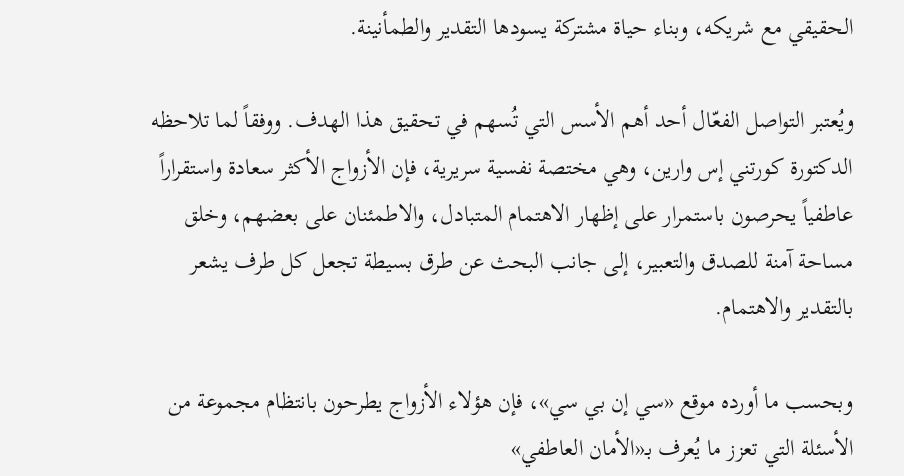الحقيقي مع شريكه، وبناء حياة مشتركة يسودها التقدير والطمأنينة.

ويُعتبر التواصل الفعّال أحد أهم الأسس التي تُسهم في تحقيق هذا الهدف. ووفقاً لما تلاحظه الدكتورة كورتني إس وارين، وهي مختصة نفسية سريرية، فإن الأزواج الأكثر سعادة واستقراراً عاطفياً يحرصون باستمرار على إظهار الاهتمام المتبادل، والاطمئنان على بعضهم، وخلق مساحة آمنة للصدق والتعبير، إلى جانب البحث عن طرق بسيطة تجعل كل طرف يشعر بالتقدير والاهتمام.

وبحسب ما أورده موقع «سي إن بي سي»، فإن هؤلاء الأزواج يطرحون بانتظام مجموعة من الأسئلة التي تعزز ما يُعرف بـ«الأمان العاطفي»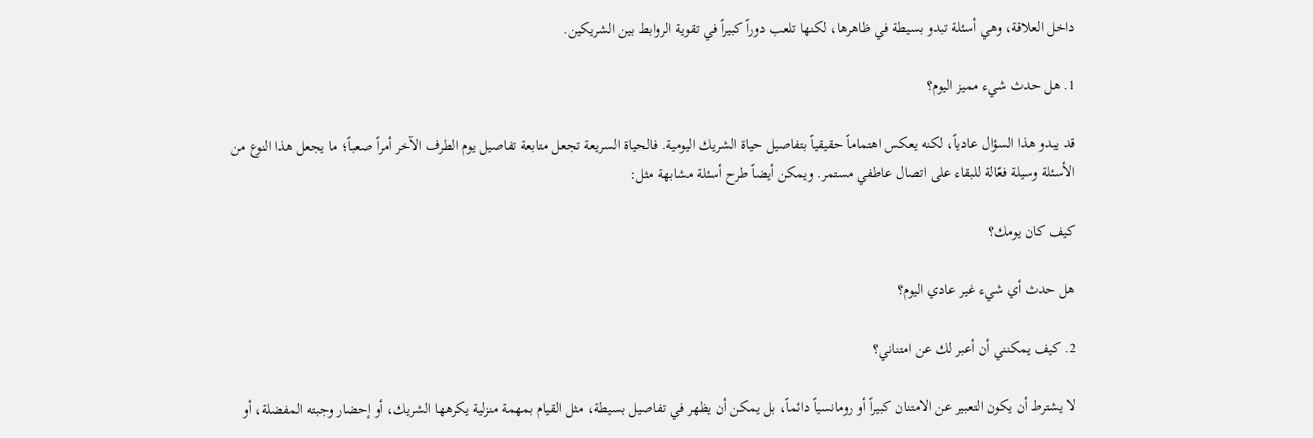داخل العلاقة، وهي أسئلة تبدو بسيطة في ظاهرها، لكنها تلعب دوراً كبيراً في تقوية الروابط بين الشريكين.

1. هل حدث شيء مميز اليوم؟

قد يبدو هذا السؤال عادياً، لكنه يعكس اهتماماً حقيقياً بتفاصيل حياة الشريك اليومية. فالحياة السريعة تجعل متابعة تفاصيل يوم الطرف الآخر أمراً صعباً؛ ما يجعل هذا النوع من الأسئلة وسيلة فعّالة للبقاء على اتصال عاطفي مستمر. ويمكن أيضاً طرح أسئلة مشابهة مثل:

كيف كان يومك؟

هل حدث أي شيء غير عادي اليوم؟

2. كيف يمكنني أن أعبر لك عن امتناني؟

لا يشترط أن يكون التعبير عن الامتنان كبيراً أو رومانسياً دائماً، بل يمكن أن يظهر في تفاصيل بسيطة، مثل القيام بمهمة منزلية يكرهها الشريك، أو إحضار وجبته المفضلة، أو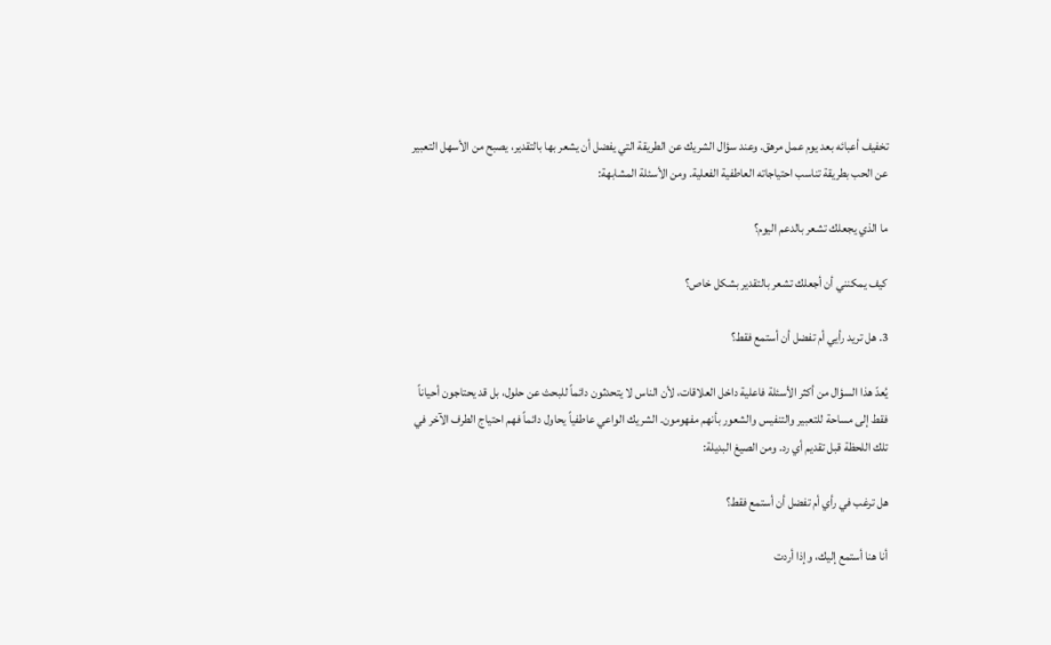تخفيف أعبائه بعد يوم عمل مرهق. وعند سؤال الشريك عن الطريقة التي يفضل أن يشعر بها بالتقدير، يصبح من الأسهل التعبير عن الحب بطريقة تناسب احتياجاته العاطفية الفعلية. ومن الأسئلة المشابهة:

ما الذي يجعلك تشعر بالدعم اليوم؟

كيف يمكنني أن أجعلك تشعر بالتقدير بشكل خاص؟

3. هل تريد رأيي أم تفضل أن أستمع فقط؟

يُعدّ هذا السؤال من أكثر الأسئلة فاعلية داخل العلاقات، لأن الناس لا يتحدثون دائماً للبحث عن حلول، بل قد يحتاجون أحياناً فقط إلى مساحة للتعبير والتنفيس والشعور بأنهم مفهومون. الشريك الواعي عاطفياً يحاول دائماً فهم احتياج الطرف الآخر في تلك اللحظة قبل تقديم أي رد. ومن الصيغ البديلة:

هل ترغب في رأي أم تفضل أن أستمع فقط؟

أنا هنا أستمع إليك، وإذا أردت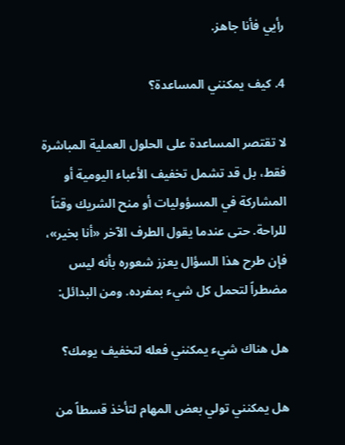رأيي فأنا جاهز.

4. كيف يمكنني المساعدة؟

لا تقتصر المساعدة على الحلول العملية المباشرة فقط، بل قد تشمل تخفيف الأعباء اليومية أو المشاركة في المسؤوليات أو منح الشريك وقتاً للراحة. حتى عندما يقول الطرف الآخر «أنا بخير»، فإن طرح هذا السؤال يعزز شعوره بأنه ليس مضطراً لتحمل كل شيء بمفرده. ومن البدائل:

هل هناك شيء يمكنني فعله لتخفيف يومك؟

هل يمكنني تولي بعض المهام لتأخذ قسطاً من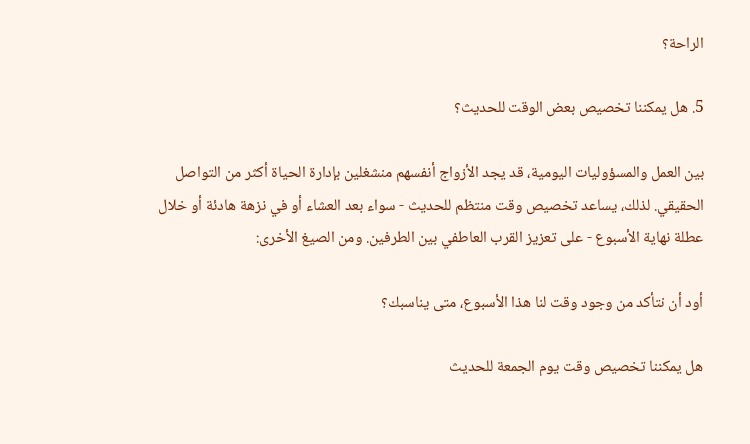الراحة؟

5. هل يمكننا تخصيص بعض الوقت للحديث؟

بين العمل والمسؤوليات اليومية، قد يجد الأزواج أنفسهم منشغلين بإدارة الحياة أكثر من التواصل الحقيقي. لذلك، يساعد تخصيص وقت منتظم للحديث - سواء بعد العشاء أو في نزهة هادئة أو خلال عطلة نهاية الأسبوع - على تعزيز القرب العاطفي بين الطرفين. ومن الصيغ الأخرى:

أود أن نتأكد من وجود وقت لنا هذا الأسبوع، متى يناسبك؟

هل يمكننا تخصيص وقت يوم الجمعة للحديث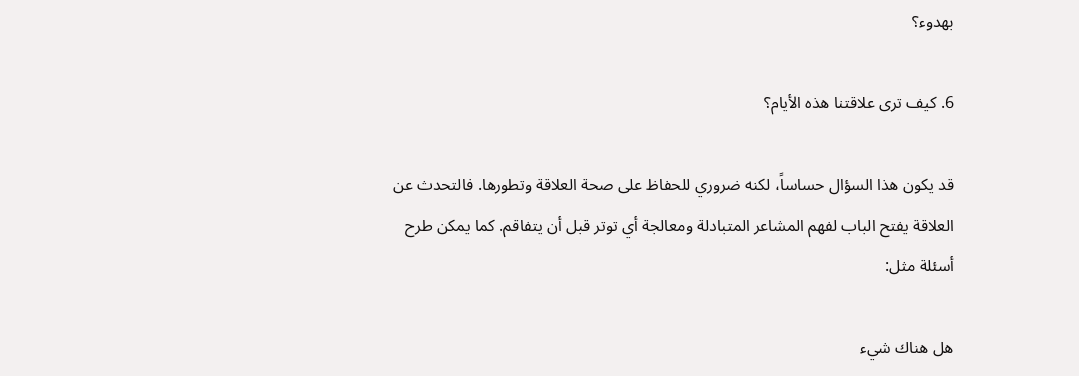بهدوء؟

6. كيف ترى علاقتنا هذه الأيام؟

قد يكون هذا السؤال حساساً، لكنه ضروري للحفاظ على صحة العلاقة وتطورها. فالتحدث عن العلاقة يفتح الباب لفهم المشاعر المتبادلة ومعالجة أي توتر قبل أن يتفاقم. كما يمكن طرح أسئلة مثل:

هل هناك شيء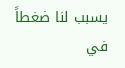يسبب لنا ضغطاً في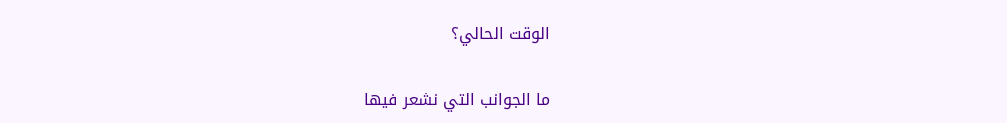الوقت الحالي؟

ما الجوانب التي نشعر فيها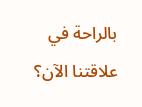بالراحة في علاقتنا الآن؟